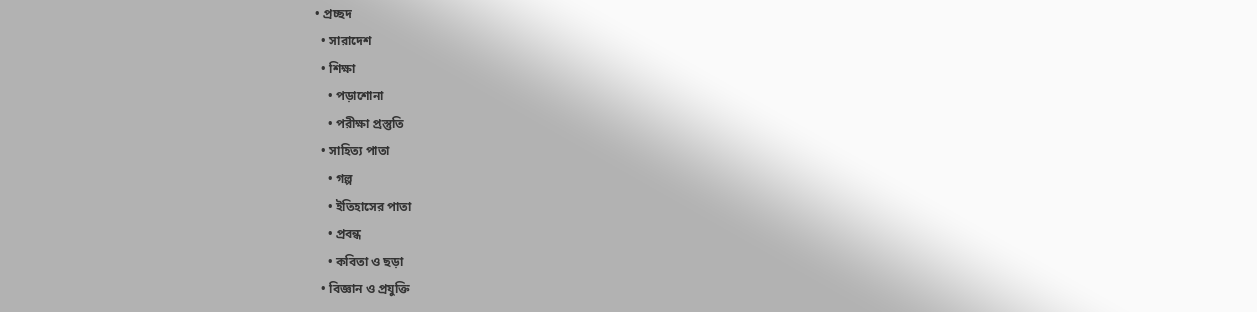• প্রচ্ছদ
  • সারাদেশ
  • শিক্ষা
    • পড়াশোনা
    • পরীক্ষা প্রস্তুতি
  • সাহিত্য পাতা
    • গল্প
    • ইতিহাসের পাতা
    • প্রবন্ধ
    • কবিতা ও ছড়া
  • বিজ্ঞান ও প্রযুক্তি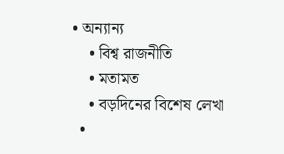• অন্যান্য
    • বিশ্ব রাজনীতি
    • মতামত
    • বড়দিনের বিশেষ লেখা
  •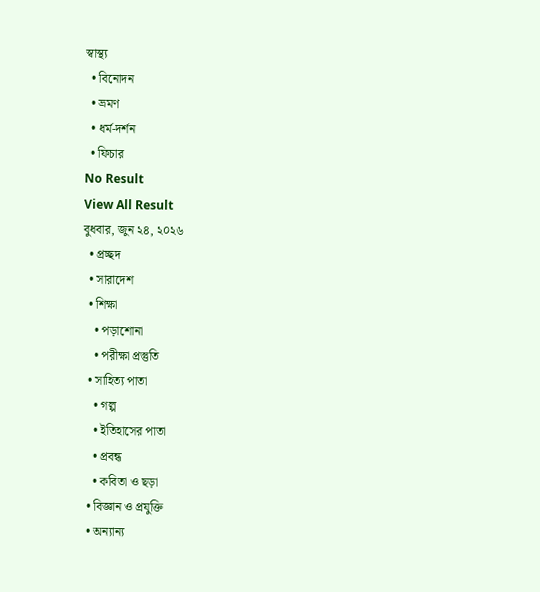স্বাস্থ্য
  • বিনোদন
  • ভ্রমণ
  • ধর্ম-দর্শন
  • ফিচার
No Result
View All Result
বুধবার, জুন ২৪, ২০২৬
  • প্রচ্ছদ
  • সারাদেশ
  • শিক্ষা
    • পড়াশোনা
    • পরীক্ষা প্রস্তুতি
  • সাহিত্য পাতা
    • গল্প
    • ইতিহাসের পাতা
    • প্রবন্ধ
    • কবিতা ও ছড়া
  • বিজ্ঞান ও প্রযুক্তি
  • অন্যান্য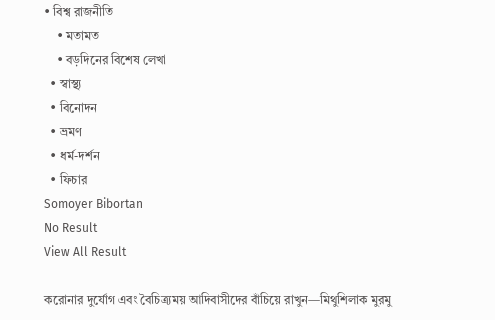• বিশ্ব রাজনীতি
    • মতামত
    • বড়দিনের বিশেষ লেখা
  • স্বাস্থ্য
  • বিনোদন
  • ভ্রমণ
  • ধর্ম-দর্শন
  • ফিচার
Somoyer Bibortan
No Result
View All Result

করোনার দুর্যোগ এবং বৈচিত্র্যময় আদিবাসীদের বাঁচিয়ে রাখুন—মিথুশিলাক মুরমু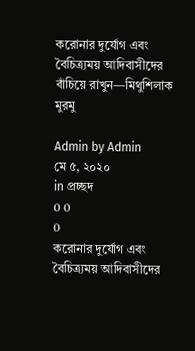করোনার দুর্যোগ এবং বৈচিত্র্যময় আদিবাসীদের বাঁচিয়ে রাখুন—মিথুশিলাক মুরমু

Admin by Admin
মে ৫, ২০২০
in প্রচ্ছদ
0 0
0
করোনার দুর্যোগ এবং বৈচিত্র্যময় আদিবাসীদের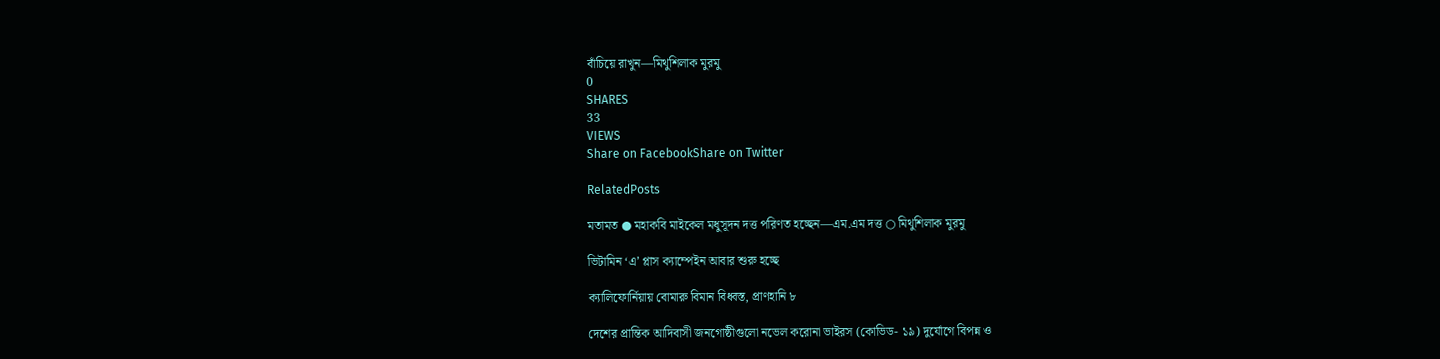বাঁচিয়ে রাখুন—মিথুশিলাক মুরমু
0
SHARES
33
VIEWS
Share on FacebookShare on Twitter

RelatedPosts

মতামত ● মহাকবি মাইকেল মধুসূদন দত্ত পরিণত হচ্ছেন—এম.এম দত্ত ○ মিথুশিলাক মুরমু

ভিটামিন ‘এ’ প্লাস ক্যাম্পেইন আবার শুরু হচ্ছে

ক্যালিফোর্নিয়ায় বোমারু বিমান বিধ্বস্ত, প্রাণহানি ৮

দেশের প্রান্তিক আদিবাসী জনগোষ্ঠীগুলো নভেল করোনা ভাইরস (কোভিড- ১৯) দুর্যোগে বিপন্ন ও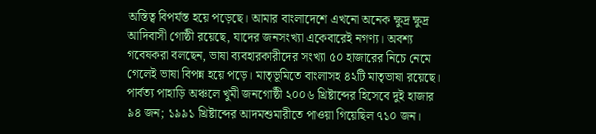অস্তিত্ব বিপর্যস্ত হয়ে পড়েছে। আমার বাংলাদেশে এখনো অনেক ক্ষুদ্র ক্ষুদ্র আদিবাসী গোষ্ঠী রয়েছে, যাদের জনসংখ্যা একেবারেই নগণ্য। অবশ্য গবেষকরা বলছেন, ভাষা ব্যবহারকারীদের সংখ্যা ৫০ হাজারের নিচে নেমে গেলেই ভাষা বিপন্ন হয়ে পড়ে। মাতৃভূমিতে বাংলাসহ ৪২টি মাতৃভাষা রয়েছে। পার্বত্য পাহাড়ি অঞ্চলে খুমী জনগোষ্ঠী ২০০৬ খ্রিষ্টাব্দের হিসেবে দুই হাজার ৯৪ জন; ১৯৯১ খ্রিষ্টাব্দের আদমশুমারীতে পাওয়া গিয়েছিল ৭১০ জন।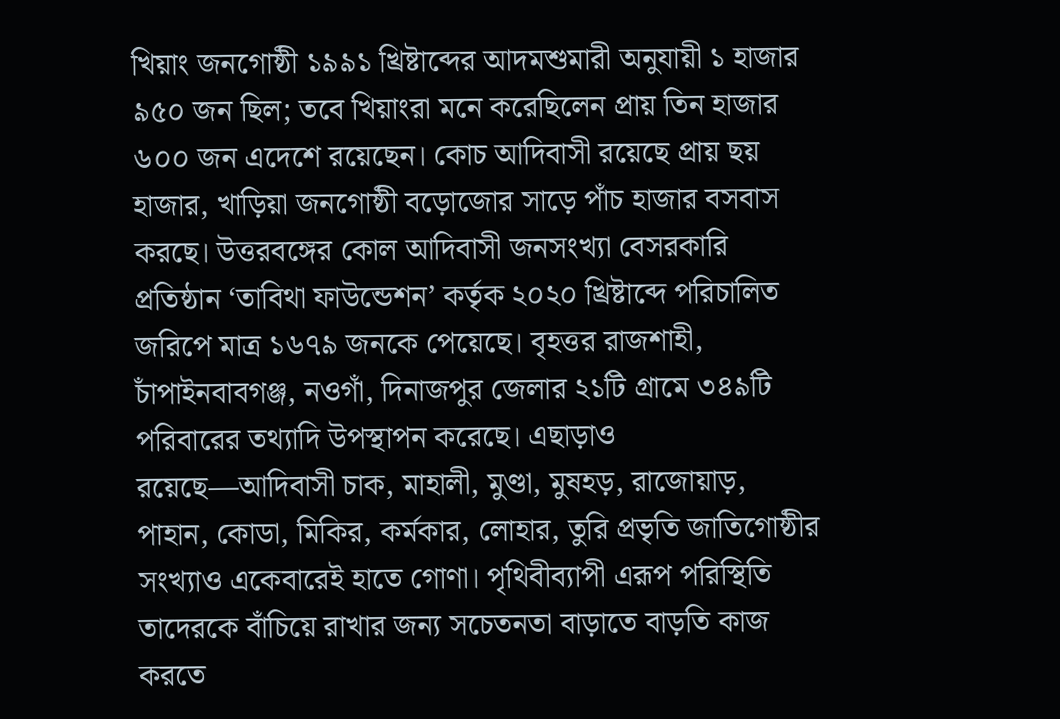খিয়াং জনগোষ্ঠী ১৯৯১ খ্রিষ্টাব্দের আদমশুমারী অনুযায়ী ১ হাজার ৯৫০ জন ছিল; তবে খিয়াংরা মনে করেছিলেন প্রায় তিন হাজার ৬০০ জন এদেশে রয়েছেন। কোচ আদিবাসী রয়েছে প্রায় ছয় হাজার, খাড়িয়া জনগোষ্ঠী বড়োজোর সাড়ে পাঁচ হাজার বসবাস করছে। উত্তরবঙ্গের কোল আদিবাসী জনসংখ্যা বেসরকারি প্রতিষ্ঠান ‘তাবিথা ফাউন্ডেশন’ কর্তৃক ২০২০ খ্রিষ্টাব্দে পরিচালিত জরিপে মাত্র ১৬৭৯ জনকে পেয়েছে। বৃহত্তর রাজশাহী, চাঁপাইনবাবগঞ্জ, নওগাঁ, দিনাজপুর জেলার ২১টি গ্রামে ৩৪৯টি পরিবারের তথ্যাদি উপস্থাপন করেছে। এছাড়াও রয়েছে—আদিবাসী চাক, মাহালী, মুণ্ডা, মুষহড়, রাজোয়াড়, পাহান, কোডা, মিকির, কর্মকার, লোহার, তুরি প্রভৃতি জাতিগোষ্ঠীর সংখ্যাও একেবারেই হাতে গোণা। পৃথিবীব্যাপী এরূপ পরিস্থিতি তাদেরকে বাঁচিয়ে রাখার জন্য সচেতনতা বাড়াতে বাড়তি কাজ করতে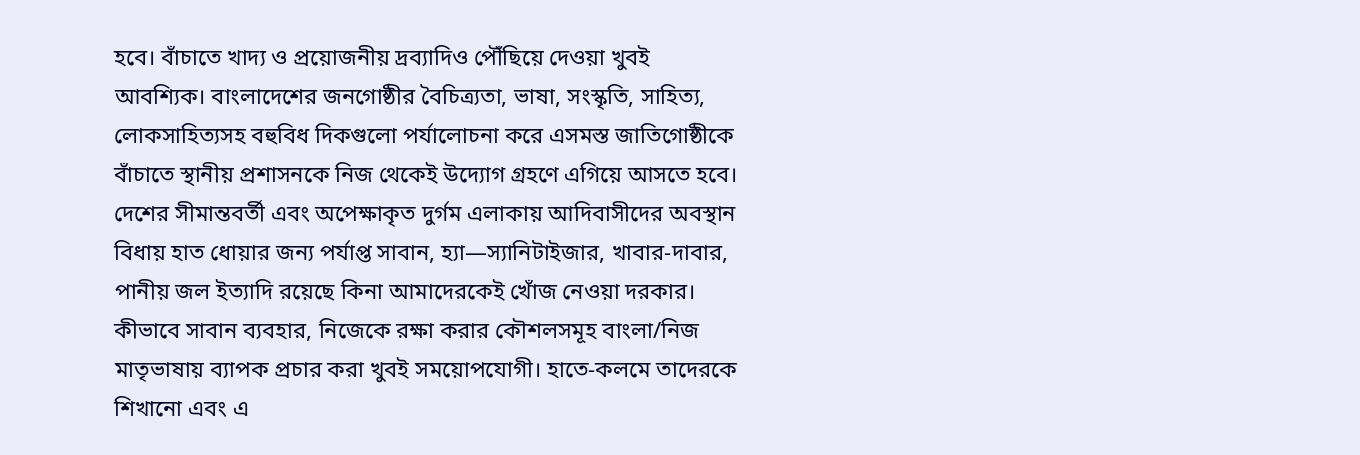হবে। বাঁচাতে খাদ্য ও প্রয়োজনীয় দ্রব্যাদিও পৌঁছিয়ে দেওয়া খুবই আবশ্যিক। বাংলাদেশের জনগোষ্ঠীর বৈচিত্র্যতা, ভাষা, সংস্কৃতি, সাহিত্য, লোকসাহিত্যসহ বহুবিধ দিকগুলো পর্যালোচনা করে এসমস্ত জাতিগোষ্ঠীকে বাঁচাতে স্থানীয় প্রশাসনকে নিজ থেকেই উদ্যোগ গ্রহণে এগিয়ে আসতে হবে। দেশের সীমান্তবর্তী এবং অপেক্ষাকৃত দুর্গম এলাকায় আদিবাসীদের অবস্থান বিধায় হাত ধোয়ার জন্য পর্যাপ্ত সাবান, হ্যা—স্যানিটাইজার, খাবার-দাবার, পানীয় জল ইত্যাদি রয়েছে কিনা আমাদেরকেই খোঁজ নেওয়া দরকার। কীভাবে সাবান ব্যবহার, নিজেকে রক্ষা করার কৌশলসমূহ বাংলা/নিজ মাতৃভাষায় ব্যাপক প্রচার করা খুবই সময়োপযোগী। হাতে-কলমে তাদেরকে শিখানো এবং এ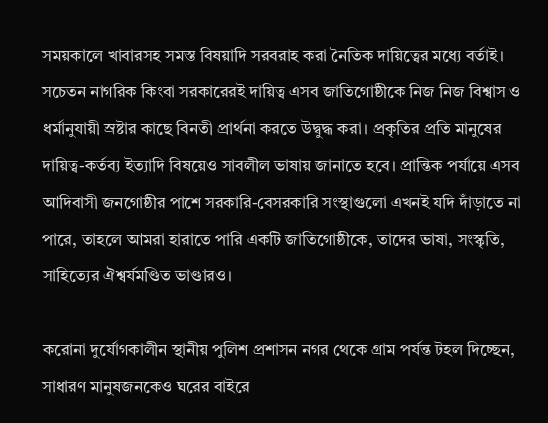সময়কালে খাবারসহ সমস্ত বিষয়াদি সরবরাহ করা নৈতিক দায়িত্বের মধ্যে বর্তাই। সচেতন নাগরিক কিংবা সরকারেরই দায়িত্ব এসব জাতিগোষ্ঠীকে নিজ নিজ বিশ্বাস ও ধর্মানুযায়ী স্রষ্টার কাছে বিনতী প্রার্থনা করতে উদ্বুদ্ধ করা। প্রকৃতির প্রতি মানুষের দায়িত্ব-কর্তব্য ইত্যাদি বিষয়েও সাবলীল ভাষায় জানাতে হবে। প্রান্তিক পর্যায়ে এসব আদিবাসী জনগোষ্ঠীর পাশে সরকারি-বেসরকারি সংস্থাগুলো এখনই যদি দাঁড়াতে না পারে, তাহলে আমরা হারাতে পারি একটি জাতিগোষ্ঠীকে, তাদের ভাষা, সংস্কৃতি, সাহিত্যের ঐশ্বর্যমণ্ডিত ভাণ্ডারও।

করোনা দুর্যোগকালীন স্থানীয় পুলিশ প্রশাসন নগর থেকে গ্রাম পর্যন্ত টহল দিচ্ছেন, সাধারণ মানুষজনকেও ঘরের বাইরে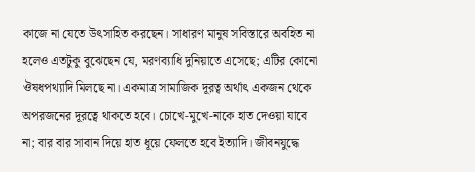কাজে না যেতে উৎসাহিত করছেন। সাধারণ মানুষ সবিস্তারে অবহিত না হলেও এতটুকু বুঝেছেন যে, মরণব্যাধি দুনিয়াতে এসেছে; এটির কোনো ঔষধপথ্যাদি মিলছে না। একমাত্র সামাজিক দূরত্ব অর্থাৎ একজন থেকে অপরজনের দূরত্বে থাকতে হবে। চোখে-মুখে-নাকে হাত দেওয়া যাবে না; বার বার সাবান দিয়ে হাত ধূয়ে ফেলতে হবে ইত্যাদি। জীবনযুদ্ধে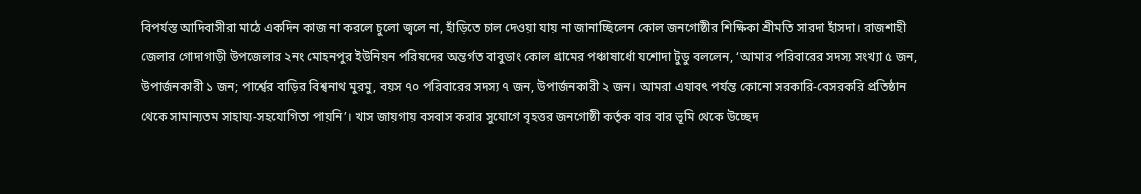বিপর্যস্ত আদিবাসীরা মাঠে একদিন কাজ না করলে চুলো জ্বলে না, হাঁড়িতে চাল দেওয়া যায় না জানাচ্ছিলেন কোল জনগোষ্ঠীর শিক্ষিকা শ্রীমতি সারদা হাঁসদা। রাজশাহী জেলার গোদাগাড়ী উপজেলার ২নং মোহনপুর ইউনিয়ন পরিষদের অন্তর্গত বাবুডাং কোল গ্রামের পঞ্চাষার্ধো যশোদা টুডু বললেন, ‘আমার পরিবারের সদস্য সংখ্যা ৫ জন, উপার্জনকারী ১ জন; পার্শ্বের বাড়ির বিশ্বনাথ মুরমু, বয়স ৭০ পরিবারের সদস্য ৭ জন, উপার্জনকারী ২ জন। আমরা এযাবৎ পর্যন্ত কোনো সরকারি-বেসরকরি প্রতিষ্ঠান থেকে সামান্যতম সাহায্য-সহযোগিতা পায়নি’। খাস জায়গায় বসবাস করার সুযোগে বৃহত্তর জনগোষ্ঠী কর্তৃক বার বার ভূমি থেকে উচ্ছেদ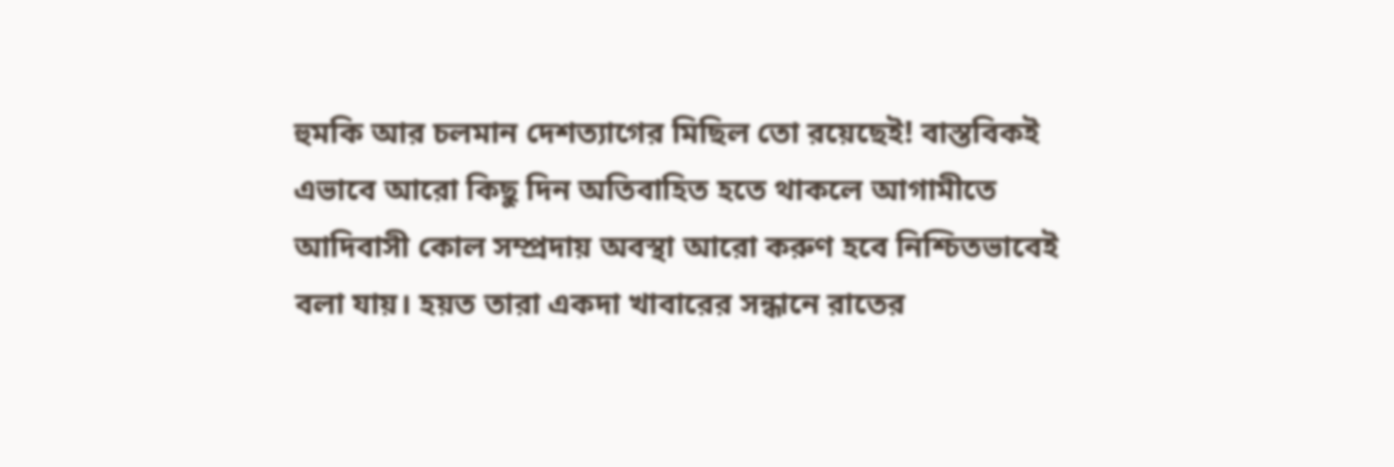হুমকি আর চলমান দেশত্যাগের মিছিল তো রয়েছেই! বাস্তবিকই এভাবে আরো কিছু দিন অতিবাহিত হতে থাকলে আগামীতে আদিবাসী কোল সম্প্রদায় অবস্থা আরো করুণ হবে নিশ্চিতভাবেই বলা যায়। হয়ত তারা একদা খাবারের সন্ধানে রাতের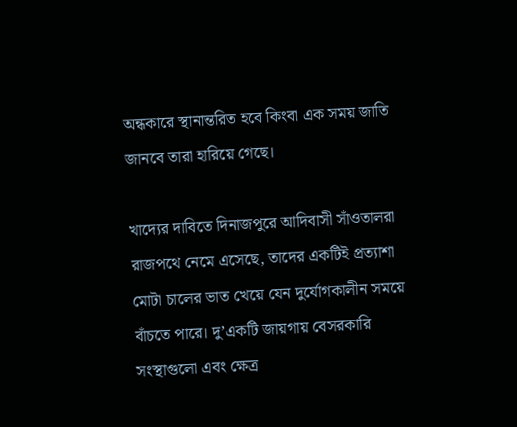অন্ধকারে স্থানান্তরিত হবে কিংবা এক সময় জাতি জানবে তারা হারিয়ে গেছে।

খাদ্যের দাবিতে দিনাজপুরে আদিবাসী সাঁওতালরা রাজপথে নেমে এসেছে, তাদের একটিই প্রত্যাশা মোটা চালের ভাত খেয়ে যেন দুর্যোগকালীন সময়ে বাঁচতে পারে। দু’একটি জায়গায় বেসরকারি সংস্থাগুলো এবং ক্ষেত্র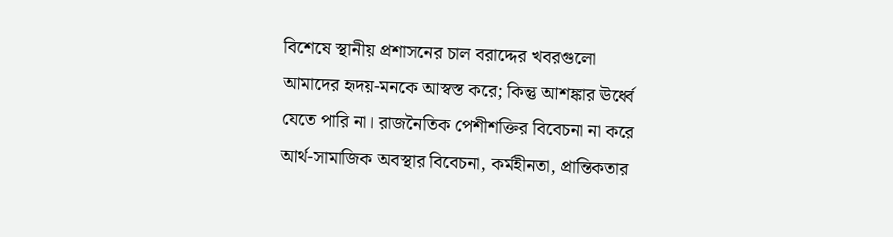বিশেষে স্থানীয় প্রশাসনের চাল বরাদ্দের খবরগুলো আমাদের হৃদয়-মনকে আস্বস্ত করে; কিন্তু আশঙ্কার ঊর্ধ্বে যেতে পারি না। রাজনৈতিক পেশীশক্তির বিবেচনা না করে আর্থ-সামাজিক অবস্থার বিবেচনা, কর্মহীনতা, প্রান্তিকতার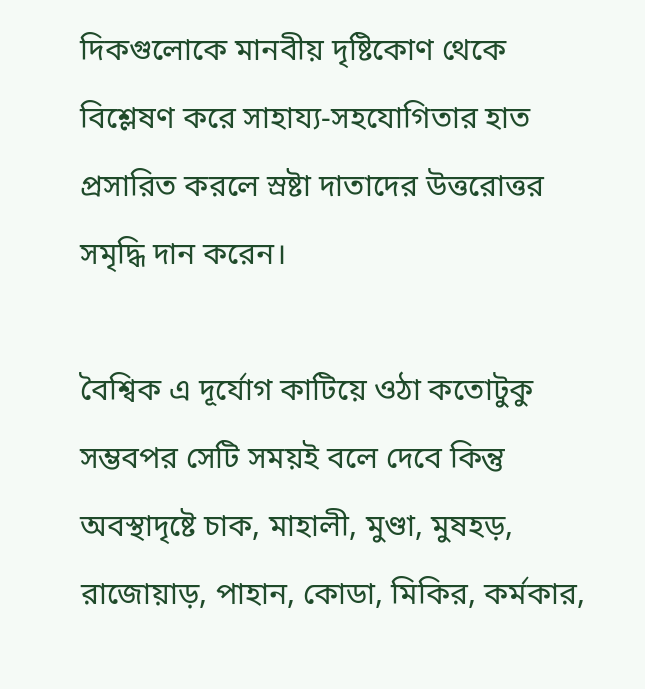দিকগুলোকে মানবীয় দৃষ্টিকোণ থেকে বিশ্লেষণ করে সাহায্য-সহযোগিতার হাত প্রসারিত করলে স্রষ্টা দাতাদের উত্তরোত্তর সমৃদ্ধি দান করেন।

বৈশ্বিক এ দূর্যোগ কাটিয়ে ওঠা কতোটুকু সম্ভবপর সেটি সময়ই বলে দেবে কিন্তু অবস্থাদৃষ্টে চাক, মাহালী, মুণ্ডা, মুষহড়, রাজোয়াড়, পাহান, কোডা, মিকির, কর্মকার,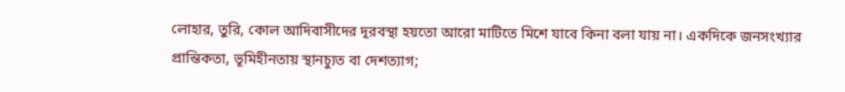লোহার, তুরি, কোল আদিবাসীদের দূরবস্থা হয়তো আরো মাটিতে মিশে যাবে কিনা বলা যায় না। একদিকে জনসংখ্যার প্রান্তিকতা, ভূমিহীনতায় স্থানচ্যুত বা দেশত্যাগ;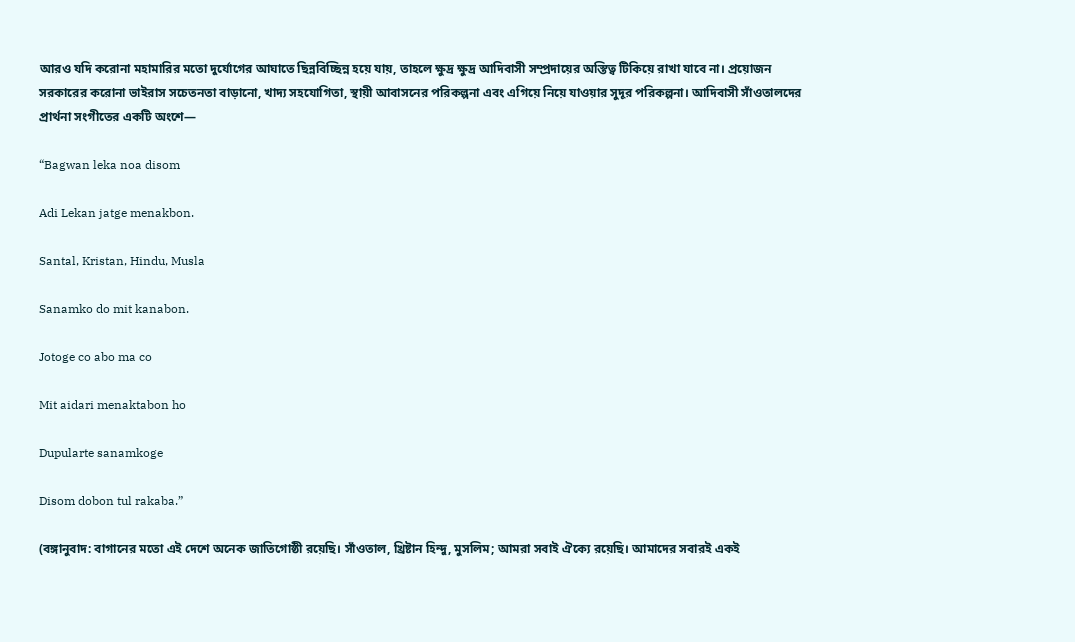আরও যদি করোনা মহামারির মতো দুর্যোগের আঘাতে ছিন্নবিচ্ছিন্ন হয়ে যায়, তাহলে ক্ষুদ্র ক্ষুদ্র আদিবাসী সম্প্রদায়ের অস্তিত্ব টিকিয়ে রাখা যাবে না। প্রয়োজন সরকারের করোনা ভাইরাস সচেতনতা বাড়ানো, খাদ্য সহযোগিতা, স্থায়ী আবাসনের পরিকল্পনা এবং এগিয়ে নিয়ে যাওয়ার সুদূর পরিকল্পনা। আদিবাসী সাঁওতালদের প্রার্থনা সংগীতের একটি অংশে—

“Bagwan leka noa disom

Adi Lekan jatge menakbon.

Santal, Kristan, Hindu, Musla

Sanamko do mit kanabon.

Jotoge co abo ma co

Mit aidari menaktabon ho

Dupularte sanamkoge

Disom dobon tul rakaba.”

(বঙ্গানুবাদ: বাগানের মতো এই দেশে অনেক জাতিগোষ্ঠী রয়েছি। সাঁওতাল, খ্রিষ্টান হিন্দু, মুসলিম; আমরা সবাই ঐক্যে রয়েছি। আমাদের সবারই একই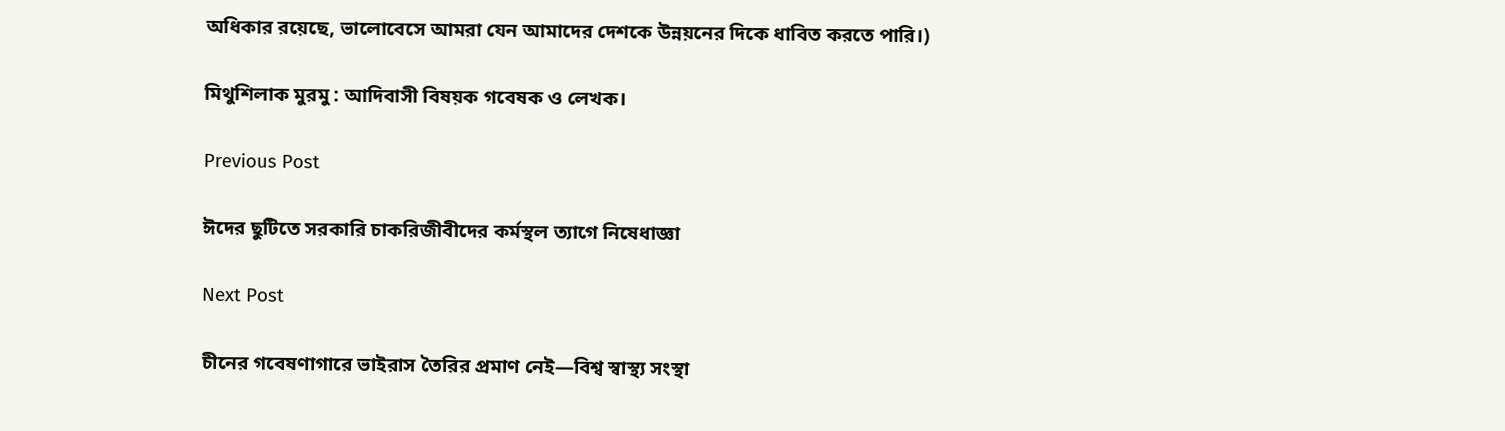অধিকার রয়েছে, ভালোবেসে আমরা যেন আমাদের দেশকে উন্নয়নের দিকে ধাবিত করতে পারি।)

মিথুশিলাক মুরমু : আদিবাসী বিষয়ক গবেষক ও লেখক।

Previous Post

ঈদের ছুটিতে সরকারি চাকরিজীবীদের কর্মস্থল ত্যাগে নিষেধাজ্ঞা

Next Post

চীনের গবেষণাগারে ভাইরাস তৈরির প্রমাণ নেই—বিশ্ব স্বাস্থ্য সংস্থা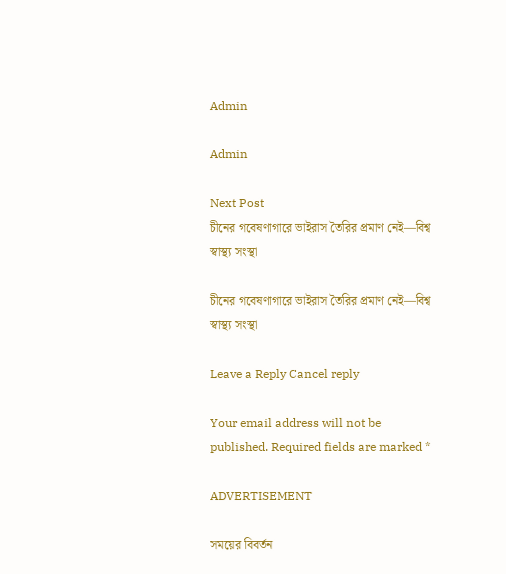Admin

Admin

Next Post
চীনের গবেষণাগারে ভাইরাস তৈরির প্রমাণ নেই—বিশ্ব স্বাস্থ্য সংস্থা

চীনের গবেষণাগারে ভাইরাস তৈরির প্রমাণ নেই—বিশ্ব স্বাস্থ্য সংস্থা

Leave a Reply Cancel reply

Your email address will not be published. Required fields are marked *

ADVERTISEMENT

সময়ের বিবর্তন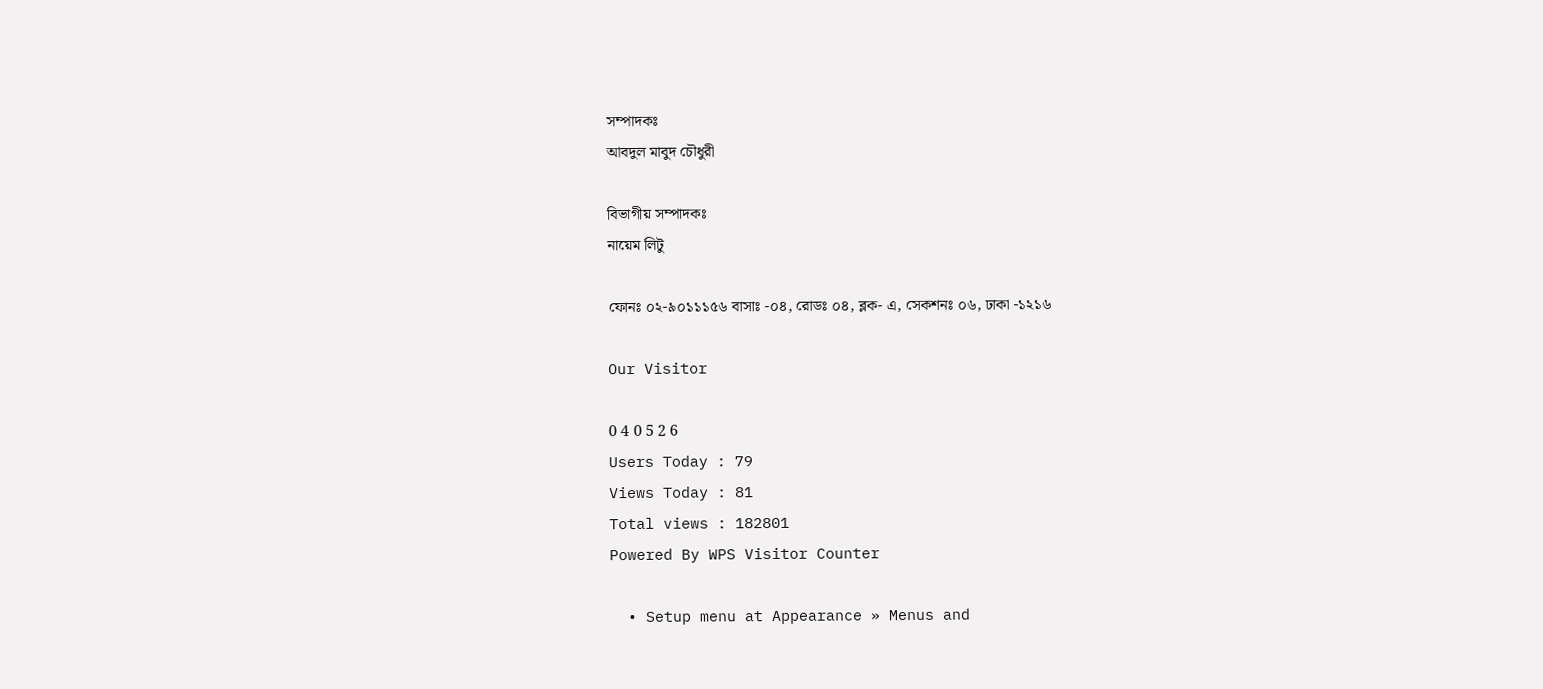সম্পাদকঃ
আবদুল মাবুদ চৌধুরী

বিভাগীয় সম্পাদকঃ
নায়েম লিটু

ফোনঃ ০২-৯০১১১৫৬ বাসাঃ -০৪, রোডঃ ০৪, ব্লক- এ, সেকশনঃ ০৬, ঢাকা -১২১৬

Our Visitor

0 4 0 5 2 6
Users Today : 79
Views Today : 81
Total views : 182801
Powered By WPS Visitor Counter

  • Setup menu at Appearance » Menus and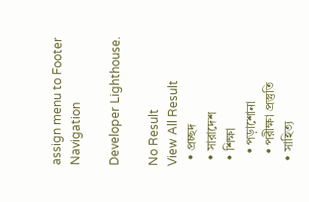assign menu to Footer Navigation

Developer Lighthouse.

No Result
View All Result
  • প্রচ্ছদ
  • সারাদেশ
  • শিক্ষা
    • পড়াশোনা
    • পরীক্ষা প্রস্তুতি
  • সাহিত্য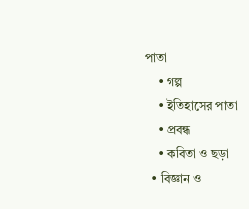পাতা
    • গল্প
    • ইতিহাসের পাতা
    • প্রবন্ধ
    • কবিতা ও ছড়া
  • বিজ্ঞান ও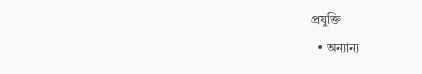প্রযুক্তি
  • অন্যান্য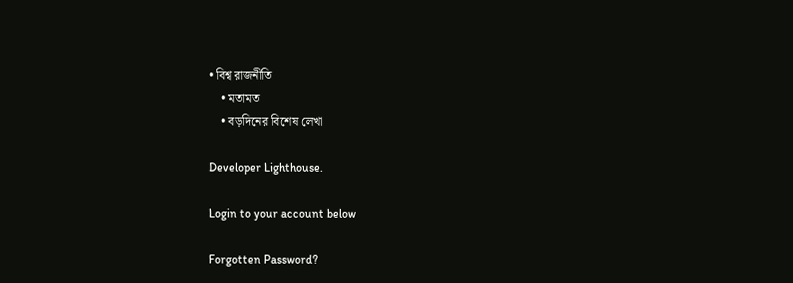• বিশ্ব রাজনীতি
    • মতামত
    • বড়দিনের বিশেষ লেখা

Developer Lighthouse.

Login to your account below

Forgotten Password?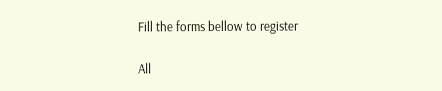Fill the forms bellow to register

All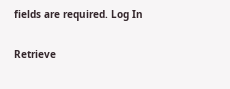fields are required. Log In

Retrieve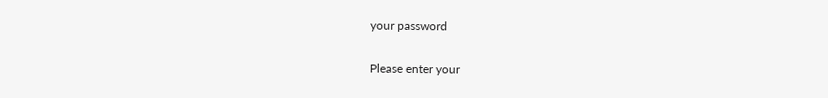your password

Please enter your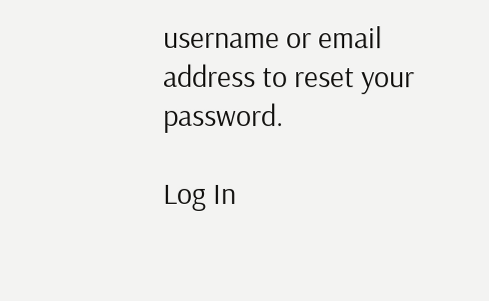username or email address to reset your password.

Log In